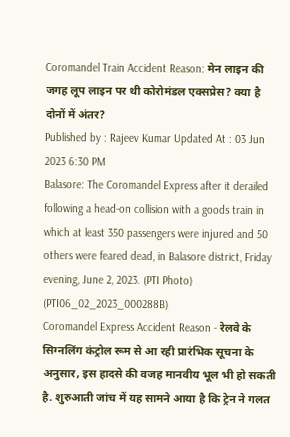Coromandel Train Accident Reason: मेन लाइन की जगह लूप लाइन पर थी कोरोमंडल एक्सप्रेस? क्या है दोनों में अंतर?
Published by : Rajeev Kumar Updated At : 03 Jun 2023 6:30 PM
Balasore: The Coromandel Express after it derailed following a head-on collision with a goods train in which at least 350 passengers were injured and 50 others were feared dead, in Balasore district, Friday evening, June 2, 2023. (PTI Photo) (PTI06_02_2023_000288B)
Coromandel Express Accident Reason - रेलवे के सिग्नलिंग कंट्रोल रूम से आ रही प्रारंभिक सूचना के अनुसार, इस हादसे की वजह मानवीय भूल भी हो सकती है. शुरुआती जांच में यह सामने आया है कि ट्रेन ने गलत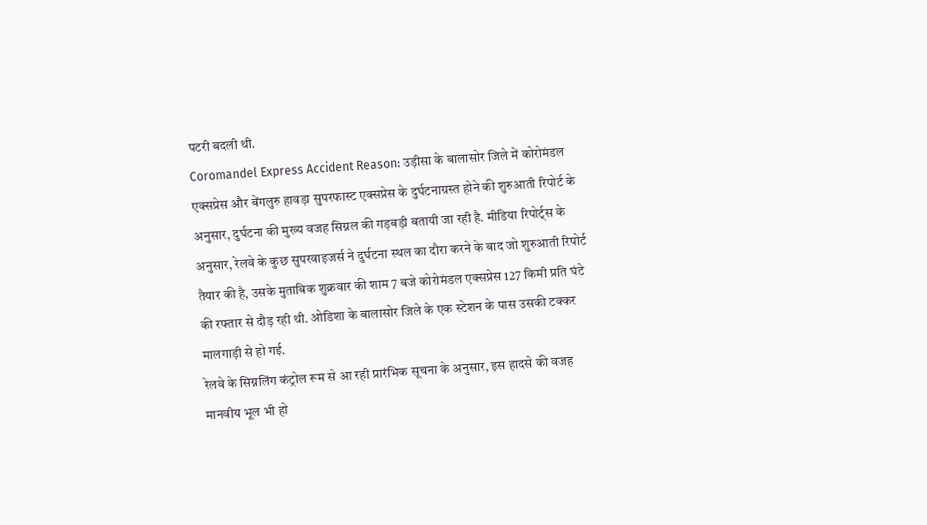पटरी बदली थी.
Coromandel Express Accident Reason: उड़ीसा के बालासोर जिले में कोरोमंडल एक्सप्रेस और बेंगलुरु हावड़ा सुपरफास्ट एक्सप्रेस के दुर्घटनाग्रस्त होने की शुरुआती रिपोर्ट के अनुसार, दुर्घटना की मुख्य वजह सिग्नल की गड़बड़ी बतायी जा रही है. मीडिया रिपोर्ट्स के अनुसार, रेलवे के कुछ सुपरवाइजर्स ने दुर्घटना स्थल का दौरा करने के बाद जो शुरुआती रिपोर्ट तैयार की है, उसके मुताबिक शुक्रवार की शाम 7 बजे कोरोमंडल एक्सप्रेस 127 किमी प्रति घंटे की रफ्तार से दौड़ रही थी. ओडिशा के बालासोर जिले के एक स्टेशन के पास उसकी टक्कर मालगाड़ी से हो गई.
रेलवे के सिग्नलिंग कंट्रोल रूम से आ रही प्रारंभिक सूचना के अनुसार, इस हादसे की वजह मानवीय भूल भी हो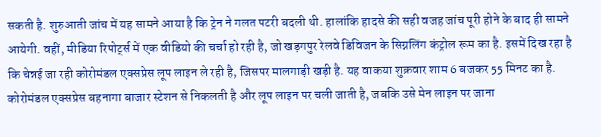सकती है. शुरुआती जांच में यह सामने आया है कि ट्रेन ने गलत पटरी बदली थी. हालांकि हादसे की सही वजह जांच पूरी होने के बाद ही सामने आयेगी. वहीं, मीडिया रिपोर्ट्स में एक वीडियो की चर्चा हो रही है, जो खड़गपुर रेलवे डिविजन के सिग्नलिंग कंट्रोल रूम का है. इसमें दिख रहा है कि चेन्नई जा रही कोरोमंडल एक्सप्रेस लूप लाइन ले रही है, जिसपर मालगाड़ी खड़ी है. यह वाकया शुक्रवार शाम 6 बजकर 55 मिनट का है. कोरोमंडल एक्सप्रेस बहनागा बाजार स्टेशन से निकलती है और लूप लाइन पर चली जाती है, जबकि उसे मेन लाइन पर जाना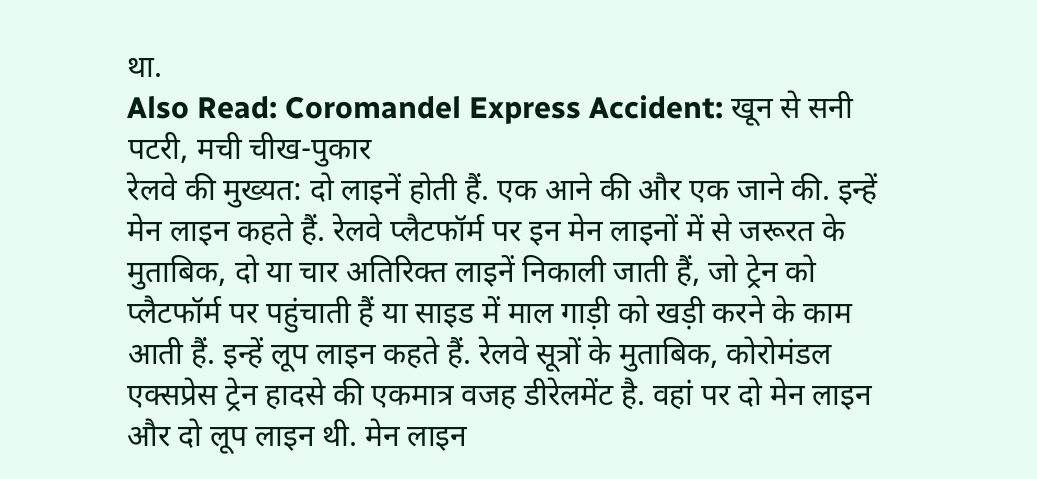था.
Also Read: Coromandel Express Accident: खून से सनी पटरी, मची चीख-पुकार
रेलवे की मुख्यत: दो लाइनें होती हैं. एक आने की और एक जाने की. इन्हें मेन लाइन कहते हैं. रेलवे प्लैटफॉर्म पर इन मेन लाइनों में से जरूरत के मुताबिक, दो या चार अतिरिक्त लाइनें निकाली जाती हैं, जो ट्रेन को प्लैटफॉर्म पर पहुंचाती हैं या साइड में माल गाड़ी को खड़ी करने के काम आती हैं. इन्हें लूप लाइन कहते हैं. रेलवे सूत्रों के मुताबिक, कोरोमंडल एक्सप्रेस ट्रेन हादसे की एकमात्र वजह डीरेलमेंट है. वहां पर दो मेन लाइन और दो लूप लाइन थी. मेन लाइन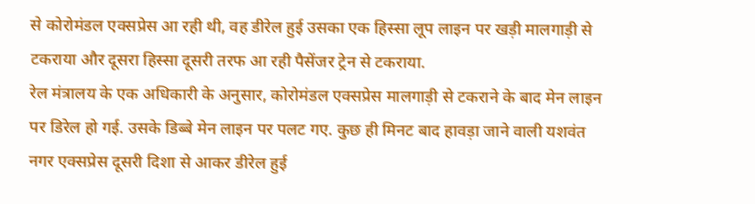से कोरोमंडल एक्सप्रेस आ रही थी, वह डीरेल हुई उसका एक हिस्सा लूप लाइन पर खड़ी मालगाड़ी से टकराया और दूसरा हिस्सा दूसरी तरफ आ रही पैसेंजर ट्रेन से टकराया.
रेल मंत्रालय के एक अधिकारी के अनुसार, कोरोमंडल एक्सप्रेस मालगाड़ी से टकराने के बाद मेन लाइन पर डिरेल हो गई. उसके डिब्बे मेन लाइन पर पलट गए. कुछ ही मिनट बाद हावड़ा जाने वाली यशवंत नगर एक्सप्रेस दूसरी दिशा से आकर डीरेल हुई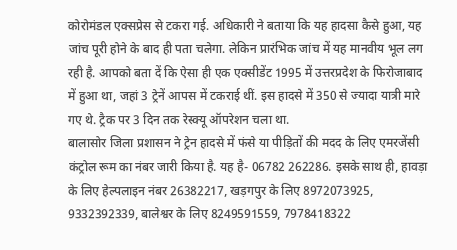कोरोमंडल एक्सप्रेस से टकरा गई. अधिकारी ने बताया कि यह हादसा कैसे हुआ, यह जांच पूरी होने के बाद ही पता चलेगा. लेकिन प्रारंभिक जांच में यह मानवीय भूल लग रही है. आपको बता दें कि ऐसा ही एक एक्सीडेंट 1995 में उत्तरप्रदेश के फिरोजाबाद में हुआ था, जहां 3 ट्रेनें आपस में टकराई थीं. इस हादसे में 350 से ज्यादा यात्री मारे गए थे. ट्रैक पर 3 दिन तक रेस्क्यू ऑपरेशन चला था.
बालासोर जिला प्रशासन ने ट्रेन हादसे में फंसे या पीड़ितों की मदद के लिए एमरजेंसी कंट्रोल रूम का नंबर जारी किया है. यह है- 06782 262286. इसके साथ ही, हावड़ा के लिए हेल्पलाइन नंबर 26382217, खड़गपुर के लिए 8972073925, 9332392339, बालेश्वर के लिए 8249591559, 7978418322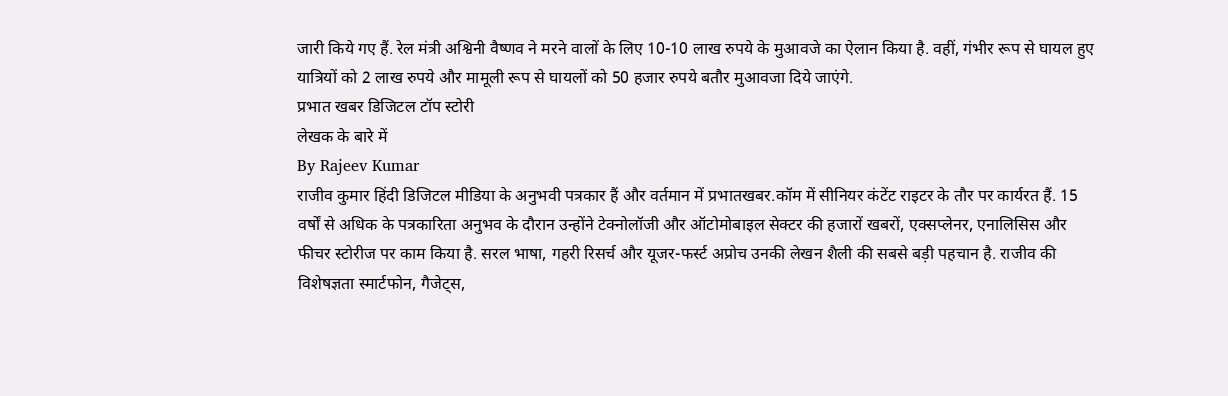जारी किये गए हैं. रेल मंत्री अश्विनी वैष्णव ने मरने वालों के लिए 10-10 लाख रुपये के मुआवजे का ऐलान किया है. वहीं, गंभीर रूप से घायल हुए यात्रियों को 2 लाख रुपये और मामूली रूप से घायलों को 50 हजार रुपये बतौर मुआवजा दिये जाएंगे.
प्रभात खबर डिजिटल टॉप स्टोरी
लेखक के बारे में
By Rajeev Kumar
राजीव कुमार हिंदी डिजिटल मीडिया के अनुभवी पत्रकार हैं और वर्तमान में प्रभातखबर.कॉम में सीनियर कंटेंट राइटर के तौर पर कार्यरत हैं. 15 वर्षों से अधिक के पत्रकारिता अनुभव के दौरान उन्होंने टेक्नोलॉजी और ऑटोमोबाइल सेक्टर की हजारों खबरों, एक्सप्लेनर, एनालिसिस और फीचर स्टोरीज पर काम किया है. सरल भाषा, गहरी रिसर्च और यूजर-फर्स्ट अप्रोच उनकी लेखन शैली की सबसे बड़ी पहचान है. राजीव की विशेषज्ञता स्मार्टफोन, गैजेट्स,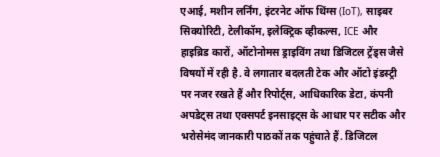एआई, मशीन लर्निंग, इंटरनेट ऑफ थिंग्स (IoT), साइबर सिक्योरिटी, टेलीकॉम, इलेक्ट्रिक व्हीकल्स, ICE और हाइब्रिड कारों, ऑटोनोमस ड्राइविंग तथा डिजिटल ट्रेंड्स जैसे विषयों में रही है. वे लगातार बदलती टेक और ऑटो इंडस्ट्री पर नजर रखते हैं और रिपोर्ट्स, आधिकारिक डेटा, कंपनी अपडेट्स तथा एक्सपर्ट इनसाइट्स के आधार पर सटीक और भरोसेमंद जानकारी पाठकों तक पहुंचाते हैं. डिजिटल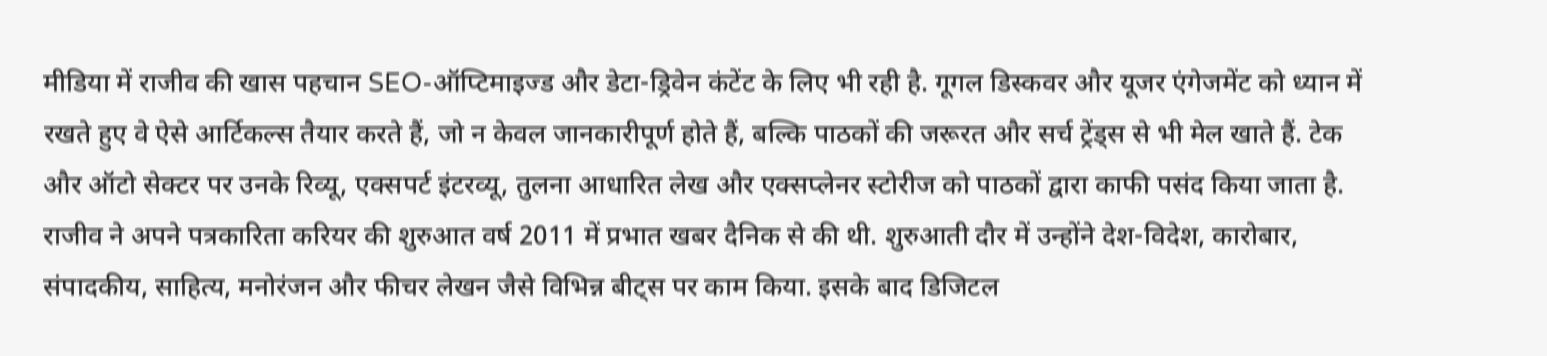मीडिया में राजीव की खास पहचान SEO-ऑप्टिमाइज्ड और डेटा-ड्रिवेन कंटेंट के लिए भी रही है. गूगल डिस्कवर और यूजर एंगेजमेंट को ध्यान में रखते हुए वे ऐसे आर्टिकल्स तैयार करते हैं, जो न केवल जानकारीपूर्ण होते हैं, बल्कि पाठकों की जरूरत और सर्च ट्रेंड्स से भी मेल खाते हैं. टेक और ऑटो सेक्टर पर उनके रिव्यू, एक्सपर्ट इंटरव्यू, तुलना आधारित लेख और एक्सप्लेनर स्टोरीज को पाठकों द्वारा काफी पसंद किया जाता है. राजीव ने अपने पत्रकारिता करियर की शुरुआत वर्ष 2011 में प्रभात खबर दैनिक से की थी. शुरुआती दौर में उन्होंने देश-विदेश, कारोबार, संपादकीय, साहित्य, मनोरंजन और फीचर लेखन जैसे विभिन्न बीट्स पर काम किया. इसके बाद डिजिटल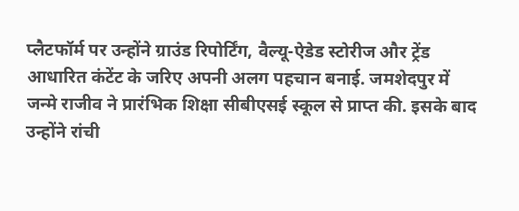प्लैटफॉर्म पर उन्होंने ग्राउंड रिपोर्टिंग, वैल्यू-ऐडेड स्टोरीज और ट्रेंड आधारित कंटेंट के जरिए अपनी अलग पहचान बनाई. जमशेदपुर में जन्मे राजीव ने प्रारंभिक शिक्षा सीबीएसई स्कूल से प्राप्त की. इसके बाद उन्होंने रांची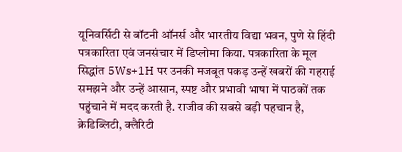यूनिवर्सिटी से बॉटनी ऑनर्स और भारतीय विद्या भवन, पुणे से हिंदी पत्रकारिता एवं जनसंचार में डिप्लोमा किया. पत्रकारिता के मूल सिद्धांत 5Ws+1H पर उनकी मजबूत पकड़ उन्हें खबरों की गहराई समझने और उन्हें आसान, स्पष्ट और प्रभावी भाषा में पाठकों तक पहुंचाने में मदद करती है. राजीव की सबसे बड़ी पहचान है, क्रेडिब्लिटी, क्लैरिटी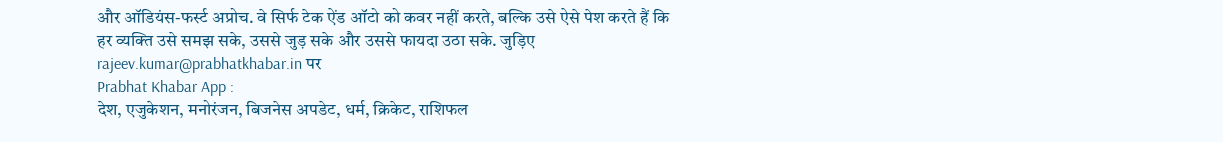और ऑडियंस-फर्स्ट अप्रोच. वे सिर्फ टेक ऐंड ऑटो को कवर नहीं करते, बल्कि उसे ऐसे पेश करते हैं कि हर व्यक्ति उसे समझ सके, उससे जुड़ सके और उससे फायदा उठा सके. जुड़िए rajeev.kumar@prabhatkhabar.in पर
Prabhat Khabar App :
देश, एजुकेशन, मनोरंजन, बिजनेस अपडेट, धर्म, क्रिकेट, राशिफल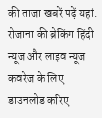की ताजा खबरें पढ़ें यहां. रोजाना की ब्रेकिंग हिंदी न्यूज और लाइव न्यूज कवरेज के लिए डाउनलोड करिए